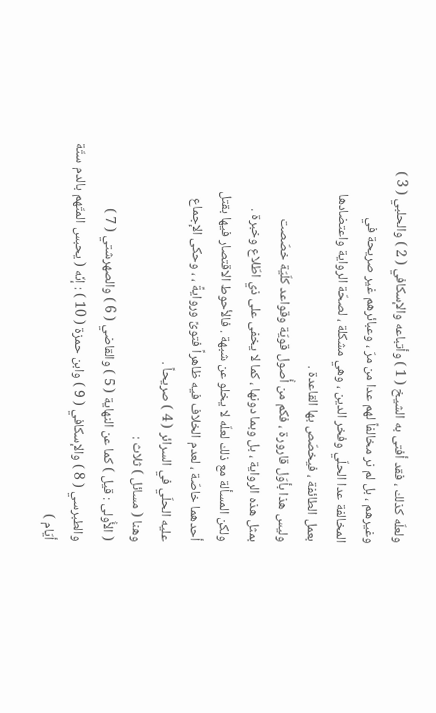ولعلّه كذلك ، فقد أفتى به الشيخ ( 1 ) وأتباعه والإسكافي ( 2 ) والحلبي ( 3 )
وغيرهم ، بل لم نر مخالفاً لهم عدا من مرّ ، وعبائرهم غير صريحة في
المخالفة عدا الحلّي وفخر الدين ، وهي مشكلة ، لصحّة الرواية واعتضادها
بعمل الطائفة ، فيخصّص بها القاعدة .
وليس هذا بأوّل قارورة ، فكم من أُصول قويّة وقواعد كلّيّة خصّصت
بمثل هذه الرواية ، بل وبما دونها ، كما لا يخفى على ذي اطّلاع وخبرة .
ولكن المسألة مع ذلك لعلّه لا يخلو عن شبهة . فالأحوط الاقتصار فيها بقتل
أحدهما خاصّة ، لعدم الخلاف فيه ظاهراً فتوىً وروايةً ، ، وحكى الإجماع
عليه الحلّي في السرائر ( 4 ) صريحاً .
وهنا ( مسائل ) ثلاث :
( الأُولى : قيل ) كما عن النهاية ( 5 ) والقاضي ( 6 ) والصهرشتي ( 7 )
والطبرسي ( 8 ) والإسكافي ( 9 ) وابن حمزة ( 10 ) : إنّه ( يحبس المتّهم بالدم ستّة
أيّام )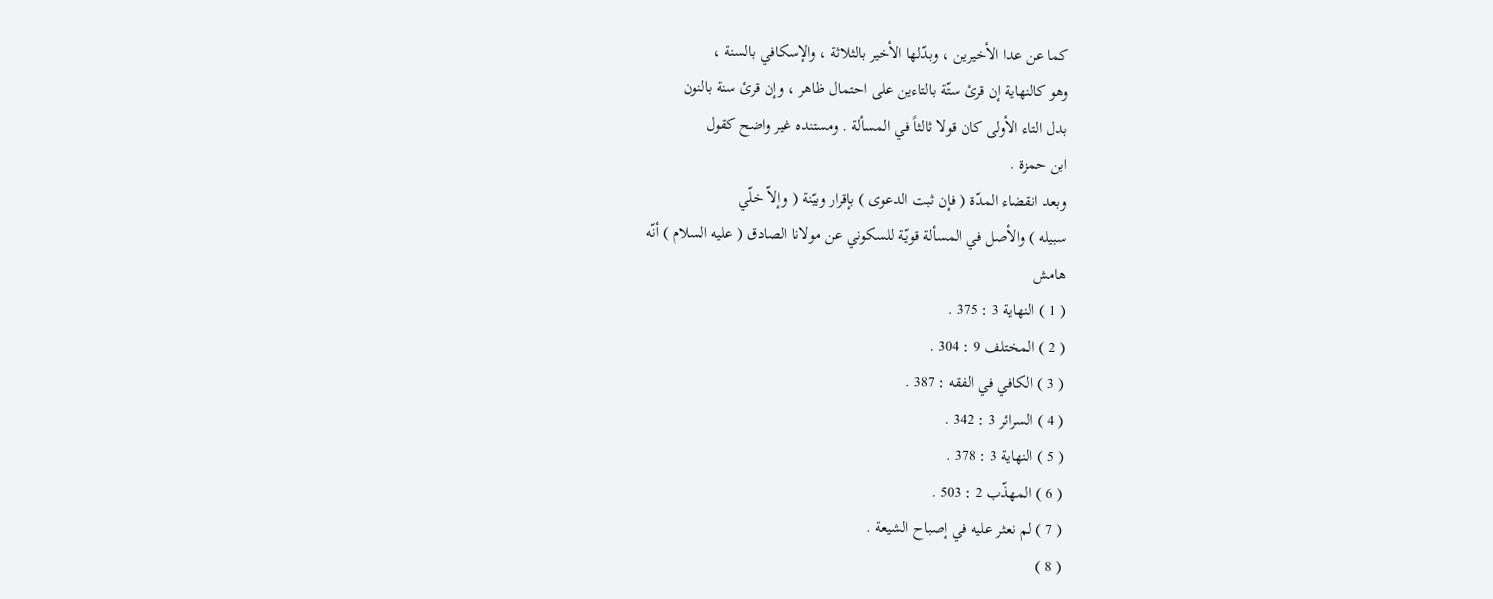كما عن عدا الأخيرين ، وبدّلها الأخير بالثلاثة ، والإسكافي بالسنة ،
وهو كالنهاية إن قرئ ستّة بالتاءين على احتمال ظاهر ، وإن قرئ سنة بالنون
بدل التاء الأولى كان قولا ثالثاً في المسألة . ومستنده غير واضح كقول
ابن حمزة .
وبعد انقضاء المدّة ( فإن ثبت الدعوى ) بإقرار وبيّنة ( وإلاّ خلّي
سبيله ) والأصل في المسألة قويّة للسكوني عن مولانا الصادق ( عليه السلام ) أنّه
هامش
( 1 ) النهاية 3 : 375 .
( 2 ) المختلف 9 : 304 .
( 3 ) الكافي في الفقه : 387 .
( 4 ) السرائر 3 : 342 .
( 5 ) النهاية 3 : 378 .
( 6 ) المهذّب 2 : 503 .
( 7 ) لم نعثر عليه في إصباح الشيعة .
( 8 )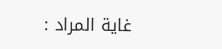غاية المراد :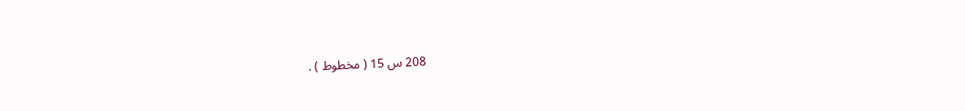208 س 15 ( مخطوط ) .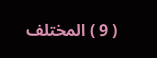( 9 ) المختلف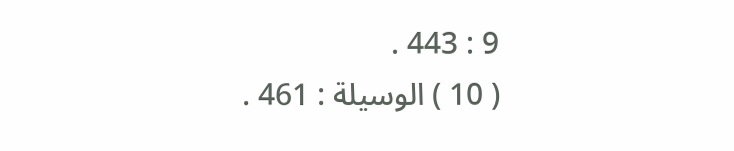9 : 443 .
( 10 ) الوسيلة : 461 .